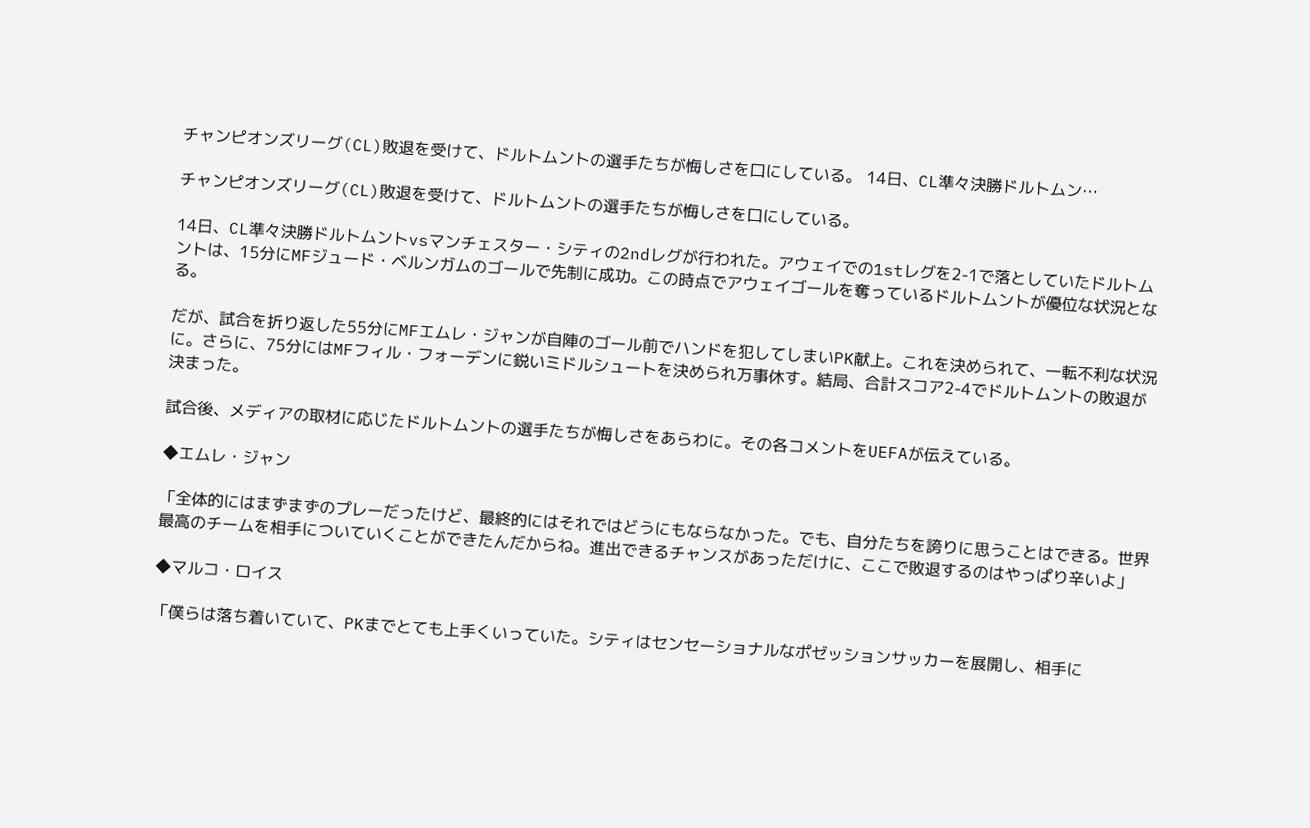チャンピオンズリーグ(CL)敗退を受けて、ドルトムントの選手たちが悔しさを口にしている。 14日、CL準々決勝ドルトムン…

チャンピオンズリーグ(CL)敗退を受けて、ドルトムントの選手たちが悔しさを口にしている。

14日、CL準々決勝ドルトムントvsマンチェスター・シティの2ndレグが行われた。アウェイでの1stレグを2-1で落としていたドルトムントは、15分にMFジュード・ベルンガムのゴールで先制に成功。この時点でアウェイゴールを奪っているドルトムントが優位な状況となる。

だが、試合を折り返した55分にMFエムレ・ジャンが自陣のゴール前でハンドを犯してしまいPK献上。これを決められて、一転不利な状況に。さらに、75分にはMFフィル・フォーデンに鋭いミドルシュートを決められ万事休す。結局、合計スコア2-4でドルトムントの敗退が決まった。

試合後、メディアの取材に応じたドルトムントの選手たちが悔しさをあらわに。その各コメントをUEFAが伝えている。

◆エムレ・ジャン

「全体的にはまずまずのプレーだったけど、最終的にはそれではどうにもならなかった。でも、自分たちを誇りに思うことはできる。世界最高のチームを相手についていくことができたんだからね。進出できるチャンスがあっただけに、ここで敗退するのはやっぱり辛いよ」

◆マルコ・ロイス

「僕らは落ち着いていて、PKまでとても上手くいっていた。シティはセンセーショナルなポゼッションサッカーを展開し、相手に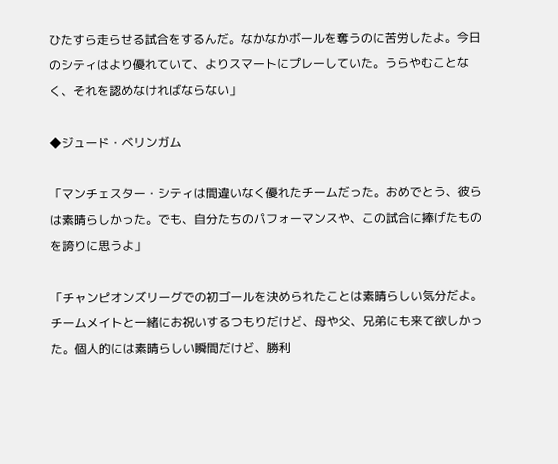ひたすら走らせる試合をするんだ。なかなかボールを奪うのに苦労したよ。今日のシティはより優れていて、よりスマートにプレーしていた。うらやむことなく、それを認めなければならない」

◆ジュード・ベリンガム

「マンチェスター・シティは間違いなく優れたチームだった。おめでとう、彼らは素晴らしかった。でも、自分たちのパフォーマンスや、この試合に捧げたものを誇りに思うよ」

「チャンピオンズリーグでの初ゴールを決められたことは素晴らしい気分だよ。チームメイトと一緒にお祝いするつもりだけど、母や父、兄弟にも来て欲しかった。個人的には素晴らしい瞬間だけど、勝利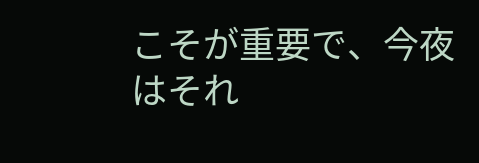こそが重要で、今夜はそれ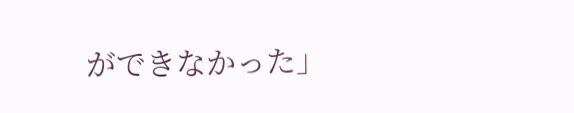ができなかった」